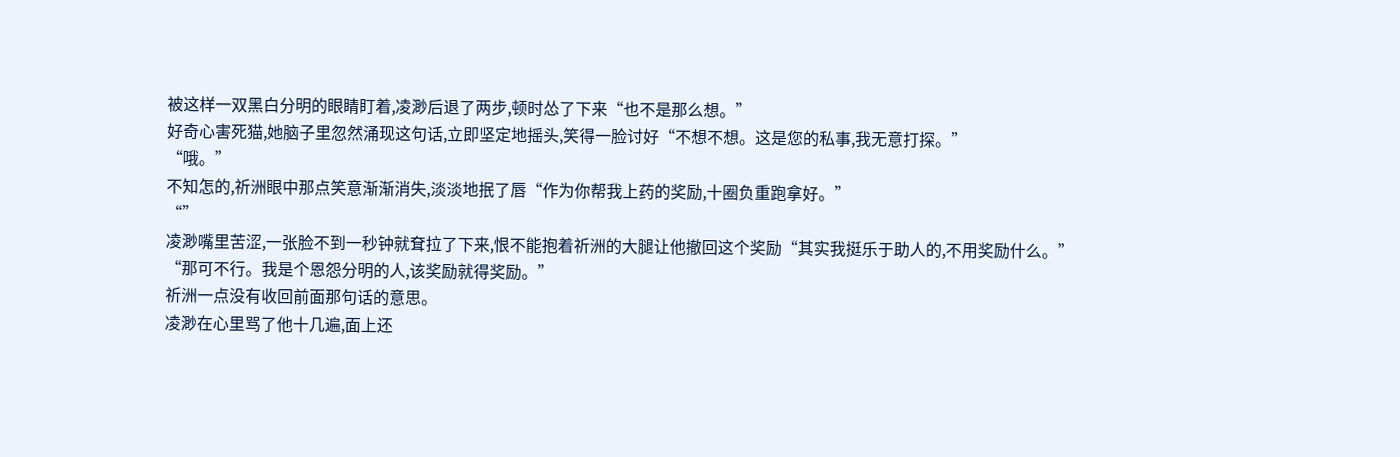被这样一双黑白分明的眼睛盯着,凌渺后退了两步,顿时怂了下来“也不是那么想。”
好奇心害死猫,她脑子里忽然涌现这句话,立即坚定地摇头,笑得一脸讨好“不想不想。这是您的私事,我无意打探。”
“哦。”
不知怎的,祈洲眼中那点笑意渐渐消失,淡淡地抿了唇“作为你帮我上药的奖励,十圈负重跑拿好。”
“”
凌渺嘴里苦涩,一张脸不到一秒钟就耷拉了下来,恨不能抱着祈洲的大腿让他撤回这个奖励“其实我挺乐于助人的,不用奖励什么。”
“那可不行。我是个恩怨分明的人,该奖励就得奖励。”
祈洲一点没有收回前面那句话的意思。
凌渺在心里骂了他十几遍,面上还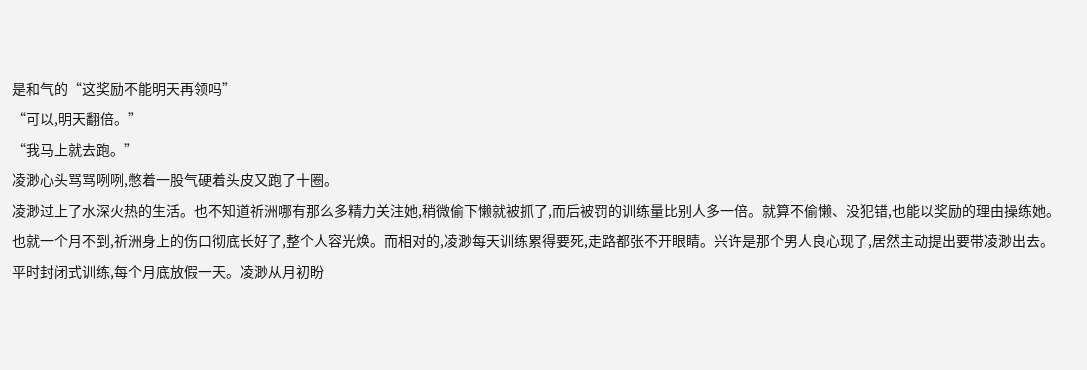是和气的“这奖励不能明天再领吗”
“可以,明天翻倍。”
“我马上就去跑。”
凌渺心头骂骂咧咧,憋着一股气硬着头皮又跑了十圈。
凌渺过上了水深火热的生活。也不知道祈洲哪有那么多精力关注她,稍微偷下懒就被抓了,而后被罚的训练量比别人多一倍。就算不偷懒、没犯错,也能以奖励的理由操练她。
也就一个月不到,祈洲身上的伤口彻底长好了,整个人容光焕。而相对的,凌渺每天训练累得要死,走路都张不开眼睛。兴许是那个男人良心现了,居然主动提出要带凌渺出去。
平时封闭式训练,每个月底放假一天。凌渺从月初盼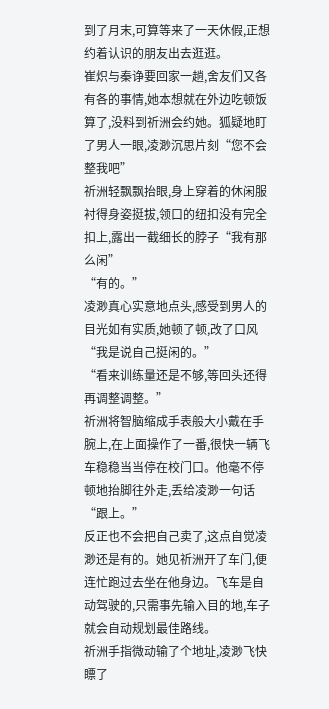到了月末,可算等来了一天休假,正想约着认识的朋友出去逛逛。
崔炽与秦诤要回家一趟,舍友们又各有各的事情,她本想就在外边吃顿饭算了,没料到祈洲会约她。狐疑地盯了男人一眼,凌渺沉思片刻“您不会整我吧”
祈洲轻飘飘抬眼,身上穿着的休闲服衬得身姿挺拔,领口的纽扣没有完全扣上,露出一截细长的脖子“我有那么闲”
“有的。”
凌渺真心实意地点头,感受到男人的目光如有实质,她顿了顿,改了口风“我是说自己挺闲的。”
“看来训练量还是不够,等回头还得再调整调整。”
祈洲将智脑缩成手表般大小戴在手腕上,在上面操作了一番,很快一辆飞车稳稳当当停在校门口。他毫不停顿地抬脚往外走,丢给凌渺一句话“跟上。”
反正也不会把自己卖了,这点自觉凌渺还是有的。她见祈洲开了车门,便连忙跑过去坐在他身边。飞车是自动驾驶的,只需事先输入目的地,车子就会自动规划最佳路线。
祈洲手指微动输了个地址,凌渺飞快瞟了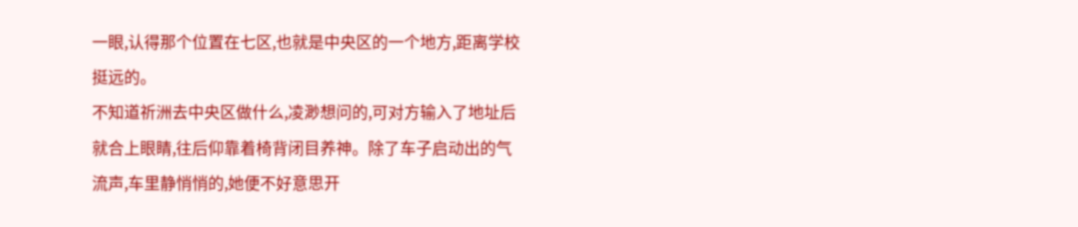一眼,认得那个位置在七区,也就是中央区的一个地方,距离学校挺远的。
不知道祈洲去中央区做什么,凌渺想问的,可对方输入了地址后就合上眼睛,往后仰靠着椅背闭目养神。除了车子启动出的气流声,车里静悄悄的,她便不好意思开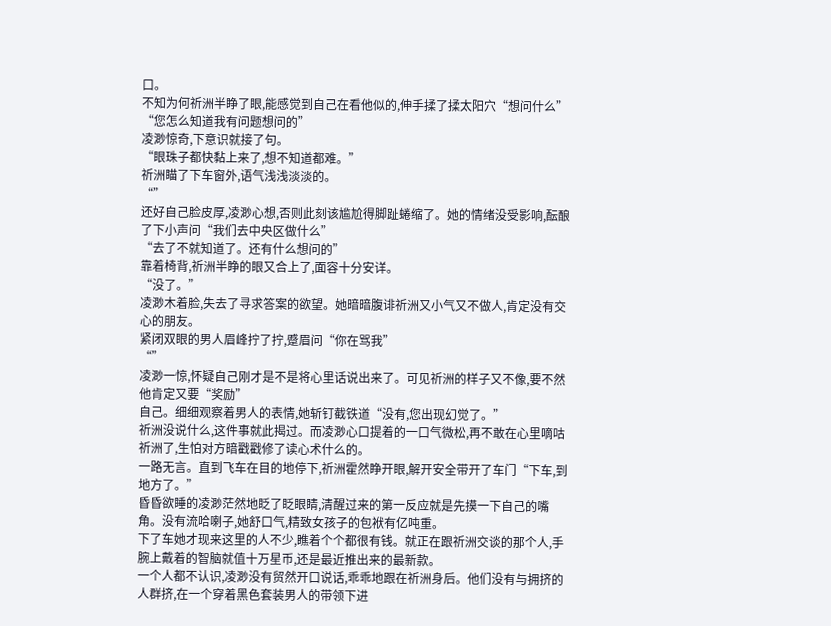口。
不知为何祈洲半睁了眼,能感觉到自己在看他似的,伸手揉了揉太阳穴“想问什么”
“您怎么知道我有问题想问的”
凌渺惊奇,下意识就接了句。
“眼珠子都快黏上来了,想不知道都难。”
祈洲瞄了下车窗外,语气浅浅淡淡的。
“”
还好自己脸皮厚,凌渺心想,否则此刻该尴尬得脚趾蜷缩了。她的情绪没受影响,酝酿了下小声问“我们去中央区做什么”
“去了不就知道了。还有什么想问的”
靠着椅背,祈洲半睁的眼又合上了,面容十分安详。
“没了。”
凌渺木着脸,失去了寻求答案的欲望。她暗暗腹诽祈洲又小气又不做人,肯定没有交心的朋友。
紧闭双眼的男人眉峰拧了拧,蹙眉问“你在骂我”
“”
凌渺一惊,怀疑自己刚才是不是将心里话说出来了。可见祈洲的样子又不像,要不然他肯定又要“奖励”
自己。细细观察着男人的表情,她斩钉截铁道“没有,您出现幻觉了。”
祈洲没说什么,这件事就此揭过。而凌渺心口提着的一口气微松,再不敢在心里嘀咕祈洲了,生怕对方暗戳戳修了读心术什么的。
一路无言。直到飞车在目的地停下,祈洲霍然睁开眼,解开安全带开了车门“下车,到地方了。”
昏昏欲睡的凌渺茫然地眨了眨眼睛,清醒过来的第一反应就是先摸一下自己的嘴角。没有流哈喇子,她舒口气,精致女孩子的包袱有亿吨重。
下了车她才现来这里的人不少,瞧着个个都很有钱。就正在跟祈洲交谈的那个人,手腕上戴着的智脑就值十万星币,还是最近推出来的最新款。
一个人都不认识,凌渺没有贸然开口说话,乖乖地跟在祈洲身后。他们没有与拥挤的人群挤,在一个穿着黑色套装男人的带领下进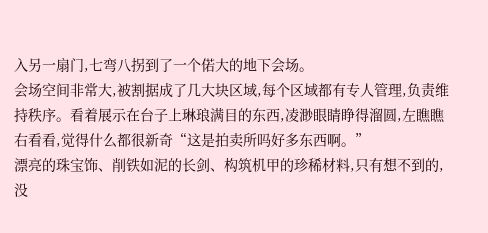入另一扇门,七弯八拐到了一个偌大的地下会场。
会场空间非常大,被割据成了几大块区域,每个区域都有专人管理,负责维持秩序。看着展示在台子上琳琅满目的东西,凌渺眼睛睁得溜圆,左瞧瞧右看看,觉得什么都很新奇“这是拍卖所吗好多东西啊。”
漂亮的珠宝饰、削铁如泥的长剑、构筑机甲的珍稀材料,只有想不到的,没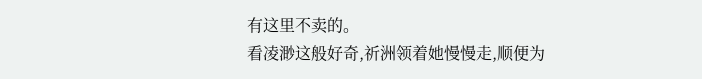有这里不卖的。
看凌渺这般好奇,祈洲领着她慢慢走,顺便为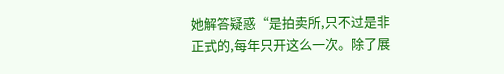她解答疑惑“是拍卖所,只不过是非正式的,每年只开这么一次。除了展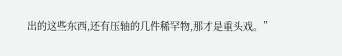出的这些东西,还有压轴的几件稀罕物,那才是重头戏。”